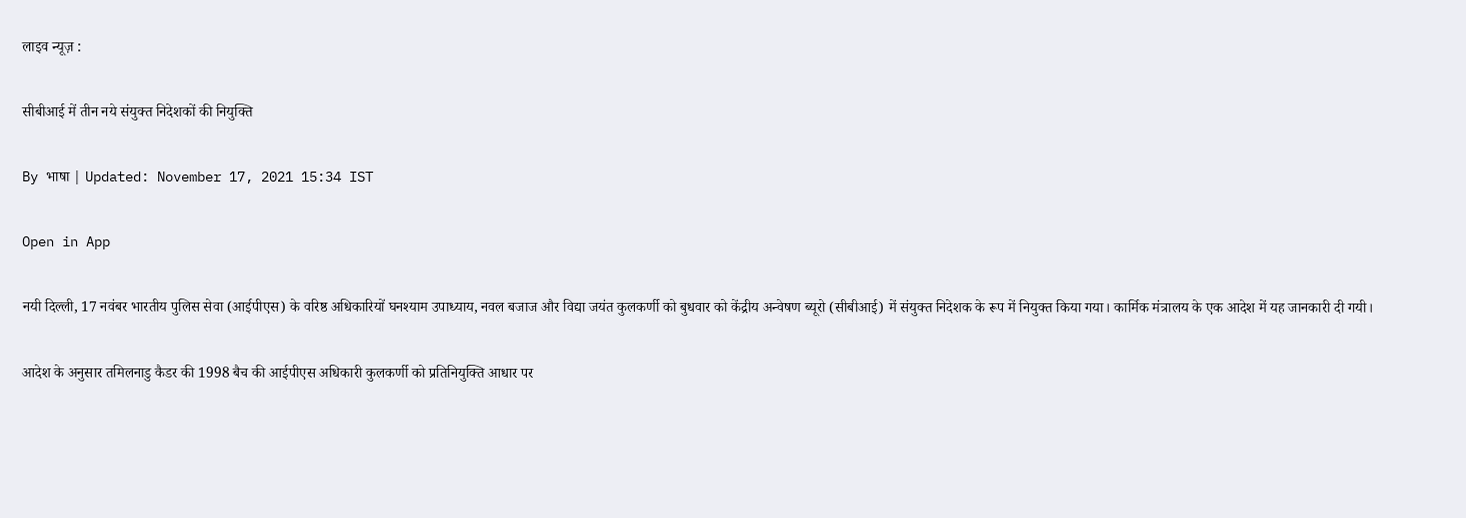लाइव न्यूज़ :

सीबीआई में तीन नये संयुक्त निदेशकों की नियुक्ति

By भाषा | Updated: November 17, 2021 15:34 IST

Open in App

नयी दिल्ली, 17 नवंबर भारतीय पुलिस सेवा (आईपीएस) के वरिष्ठ अधिकारियों घनश्याम उपाध्याय, नवल बजाज और विद्या जयंत कुलकर्णी को बुधवार को केंद्रीय अन्वेषण ब्यूरो (सीबीआई) में संयुक्त निदेशक के रूप में नियुक्त किया गया। कार्मिक मंत्रालय के एक आदेश में यह जानकारी दी गयी।

आदेश के अनुसार तमिलनाडु कैडर की 1998 बैच की आईपीएस अधिकारी कुलकर्णी को प्रतिनियुक्ति आधार पर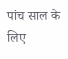पांच साल के लिए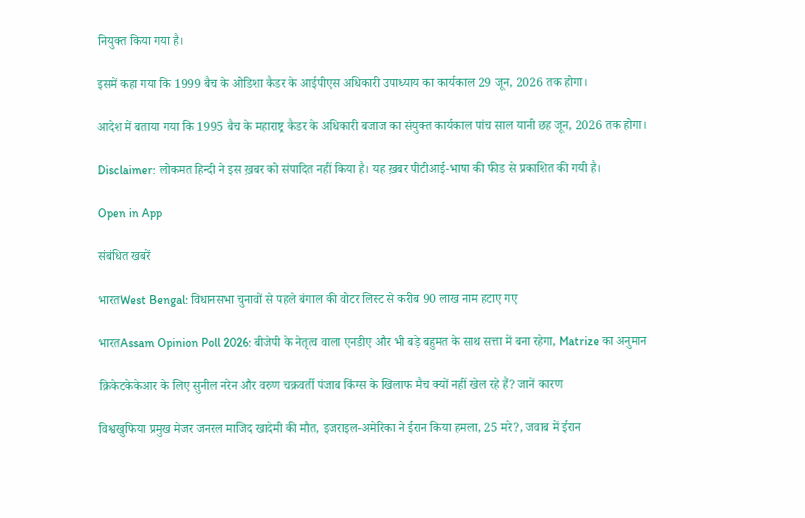नियुक्त किया गया है।

इसमें कहा गया कि 1999 बैच के ओडिशा कैडर के आईपीएस अधिकारी उपाध्याय का कार्यकाल 29 जून, 2026 तक होगा।

आदेश में बताया गया कि 1995 बैच के महाराष्ट्र कैडर के अधिकारी बजाज का संयुक्त कार्यकाल पांच साल यानी छह जून, 2026 तक होगा।

Disclaimer: लोकमत हिन्दी ने इस ख़बर को संपादित नहीं किया है। यह ख़बर पीटीआई-भाषा की फीड से प्रकाशित की गयी है।

Open in App

संबंधित खबरें

भारतWest Bengal: विधानसभा चुनावों से पहले बंगाल की वोटर लिस्ट से करीब 90 लाख नाम हटाए गए

भारतAssam Opinion Poll 2026: बीजेपी के नेतृत्व वाला एनडीए और भी बड़े बहुमत के साथ सत्ता में बना रहेगा, Matrize का अनुमान

क्रिकेटकेकेआर के लिए सुनील नरेन और वरुण चक्रवर्ती पंजाब किंग्स के खिलाफ मैच क्यों नहीं खेल रहे हैं? जानें कारण

विश्वखुफिया प्रमुख मेजर जनरल माजिद खादेमी की मौत, इजराइल-अमेरिका ने ईरान किया हमला, 25 मरे?, जवाब में ईरान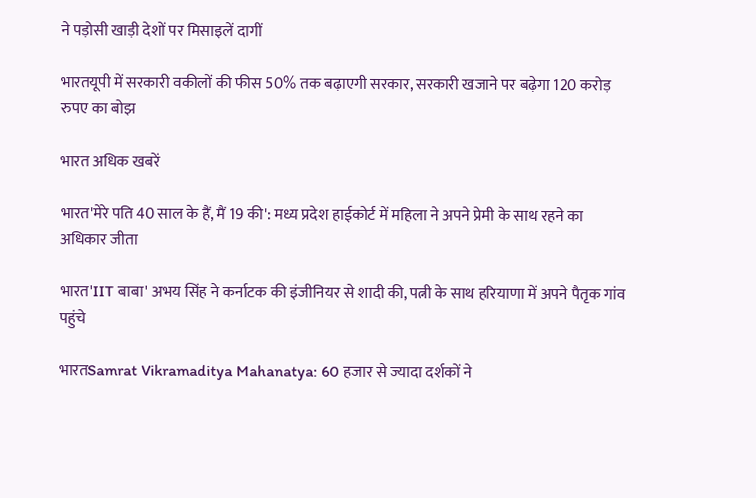ने पड़ोसी खाड़ी देशों पर मिसाइलें दागीं

भारतयूपी में सरकारी वकीलों की फीस 50% तक बढ़ाएगी सरकार, सरकारी खजाने पर बढ़ेगा 120 करोड़ रुपए का बोझ

भारत अधिक खबरें

भारत'मेरे पति 40 साल के हैं, मैं 19 की': मध्य प्रदेश हाईकोर्ट में महिला ने अपने प्रेमी के साथ रहने का अधिकार जीता

भारत'IIT बाबा' अभय सिंह ने कर्नाटक की इंजीनियर से शादी की, पत्नी के साथ हरियाणा में अपने पैतृक गांव पहुंचे

भारतSamrat Vikramaditya Mahanatya: 60 हजार से ज्यादा दर्शकों ने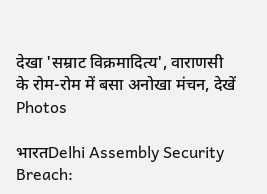देखा 'सम्राट विक्रमादित्य', वाराणसी के रोम-रोम में बसा अनोखा मंचन, देखें Photos

भारतDelhi Assembly Security Breach: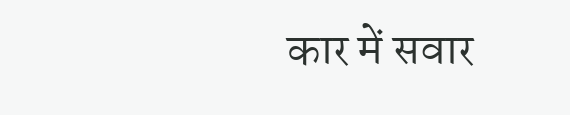कार में सवार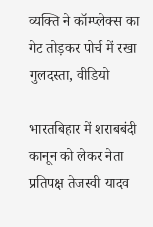व्यक्ति ने कॉम्प्लेक्स का गेट तोड़कर पोर्च में रखा गुलदस्ता, वीडियो

भारतबिहार में शराबबंदी कानून को लेकर नेता प्रतिपक्ष तेजस्वी यादव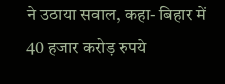ने उठाया सवाल, कहा- बिहार में 40 हजार करोड़ रुपये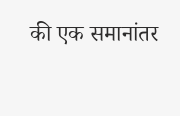की एक समानांतर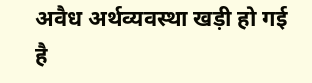अवैध अर्थव्यवस्था खड़ी हो गई है